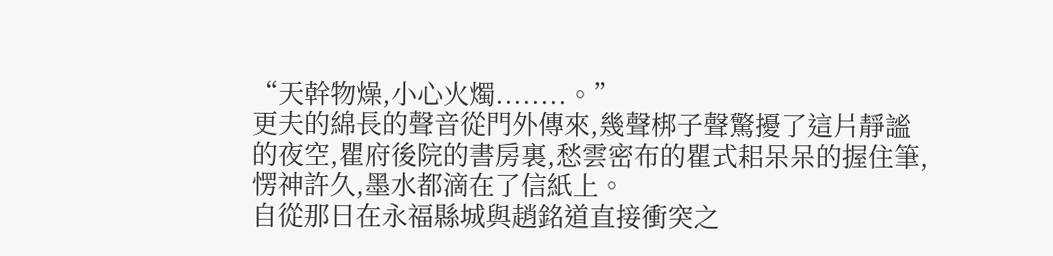“天幹物燥,小心火燭........。”
更夫的綿長的聲音從門外傳來,幾聲梆子聲驚擾了這片靜謐的夜空,瞿府後院的書房裏,愁雲密布的瞿式耜呆呆的握住筆,愣神許久,墨水都滴在了信紙上。
自從那日在永福縣城與趙銘道直接衝突之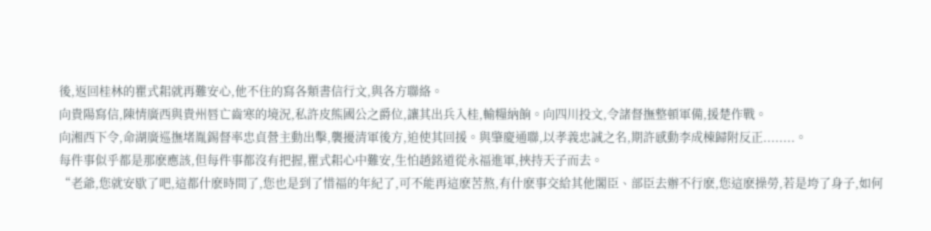後,返回桂林的瞿式耜就再難安心,他不住的寫各類書信行文,與各方聯絡。
向貴陽寫信,陳情廣西與貴州唇亡齒寒的境況,私許皮熊國公之爵位,讓其出兵入桂,輸糧納餉。向四川投文,令諸督撫整頓軍備,援楚作戰。
向湘西下令,命湖廣巡撫堵胤錫督率忠貞營主動出擊,襲擾清軍後方,迫使其回援。與肇慶通聯,以孝義忠誠之名,期許感動李成棟歸附反正........。
每件事似乎都是那麽應該,但每件事都沒有把握,瞿式耜心中難安,生怕趙銘道從永福進軍,挾持天子而去。
“老爺,您就安歇了吧,這都什麽時間了,您也是到了惜福的年紀了,可不能再這麽苦熬,有什麽事交給其他閣臣、部臣去辦不行麽,您這麽操勞,若是垮了身子,如何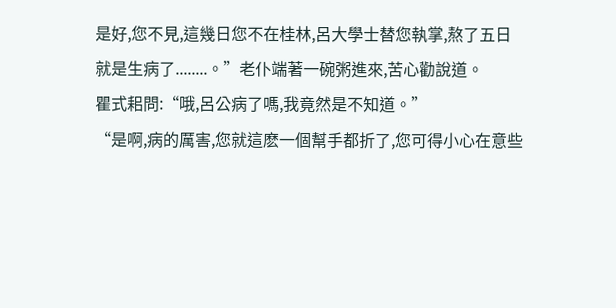是好,您不見,這幾日您不在桂林,呂大學士替您執掌,熬了五日就是生病了........。”老仆端著一碗粥進來,苦心勸說道。
瞿式耜問:“哦,呂公病了嗎,我竟然是不知道。”
“是啊,病的厲害,您就這麽一個幫手都折了,您可得小心在意些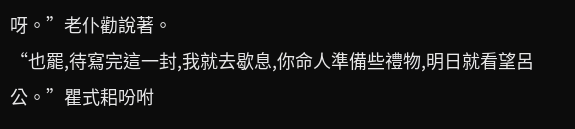呀。”老仆勸說著。
“也罷,待寫完這一封,我就去歇息,你命人準備些禮物,明日就看望呂公。”瞿式耜吩咐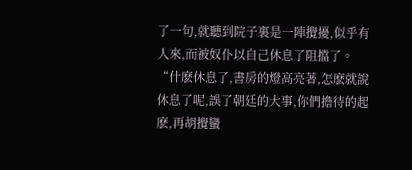了一句,就聽到院子裏是一陣攪擾,似乎有人來,而被奴仆以自己休息了阻擋了。
“什麽休息了,書房的燈高亮著,怎麽就說休息了呢,誤了朝廷的大事,你們擔待的起麽,再胡攪蠻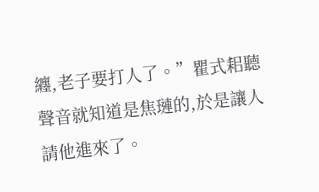纏,老子要打人了。”瞿式耜聽聲音就知道是焦璉的,於是讓人請他進來了。